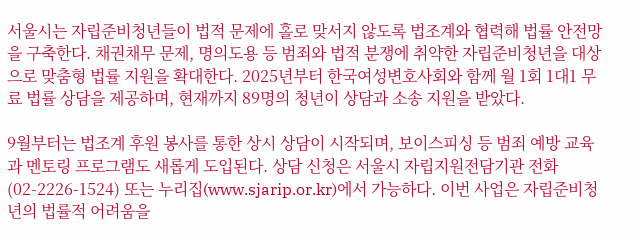서울시는 자립준비청년들이 법적 문제에 홀로 맞서지 않도록 법조계와 협력해 법률 안전망을 구축한다. 채권채무 문제, 명의도용 등 범죄와 법적 분쟁에 취약한 자립준비청년을 대상으로 맞춤형 법률 지원을 확대한다. 2025년부터 한국여성변호사회와 함께 월 1회 1대1 무료 법률 상담을 제공하며, 현재까지 89명의 청년이 상담과 소송 지원을 받았다.

9월부터는 법조계 후원 봉사를 통한 상시 상담이 시작되며, 보이스피싱 등 범죄 예방 교육과 멘토링 프로그램도 새롭게 도입된다. 상담 신청은 서울시 자립지원전담기관 전화(02-2226-1524) 또는 누리집(www.sjarip.or.kr)에서 가능하다. 이번 사업은 자립준비청년의 법률적 어려움을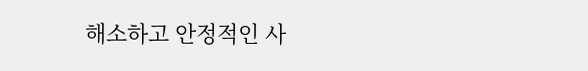해소하고 안정적인 사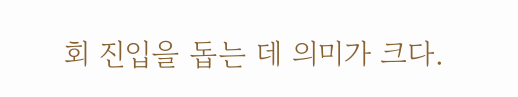회 진입을 돕는 데 의미가 크다.